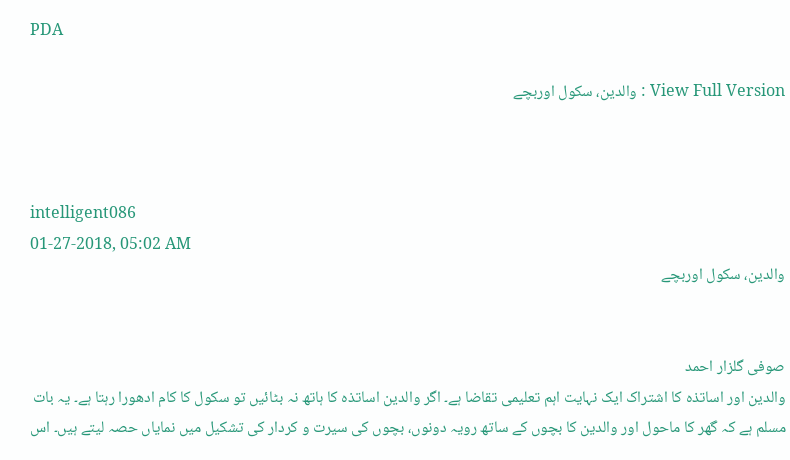PDA

View Full Version : والدین، سکول اوربچے



intelligent086
01-27-2018, 05:02 AM
والدین، سکول اوربچے


صوفی گلزار احمد
والدین اور اساتذہ کا اشتراک ایک نہایت اہم تعلیمی تقاضا ہے۔ اگر والدین اساتذہ کا ہاتھ نہ بٹائیں تو سکول کا کام ادھورا رہتا ہے۔ یہ بات مسلم ہے کہ گھر کا ماحول اور والدین کا بچوں کے ساتھ رویہ دونوں، بچوں کی سیرت و کردار کی تشکیل میں نمایاں حصہ لیتے ہیں۔ اس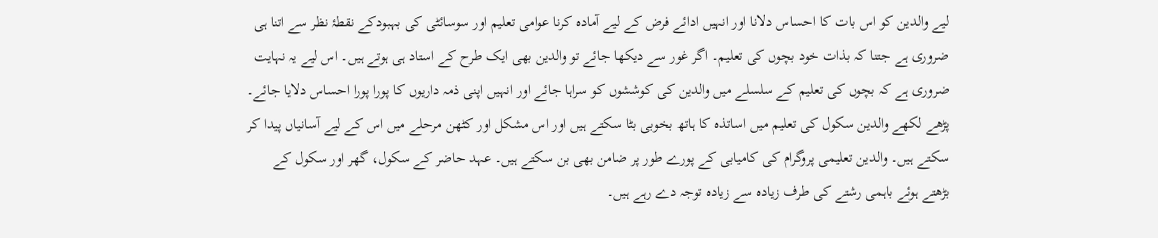لیے والدین کو اس بات کا احساس دلانا اور انہیں ادائے فرض کے لیے آمادہ کرنا عوامی تعلیم اور سوسائٹی کی بہبودکے نقطۂ نظر سے اتنا ہی ضروری ہے جتنا کہ بذات خود بچوں کی تعلیم۔ اگر غور سے دیکھا جائے تو والدین بھی ایک طرح کے استاد ہی ہوتے ہیں۔ اس لیے یہ نہایت ضروری ہے کہ بچوں کی تعلیم کے سلسلے میں والدین کی کوششوں کو سراہا جائے اور انہیں اپنی ذمہ داریوں کا پورا پورا احساس دلایا جائے۔ پڑھے لکھے والدین سکول کی تعلیم میں اساتذہ کا ہاتھ بخوبی بٹا سکتے ہیں اور اس مشکل اور کٹھن مرحلے میں اس کے لیے آسانیاں پیدا کر سکتے ہیں۔ والدین تعلیمی پروگرام کی کامیابی کے پورے طور پر ضامن بھی بن سکتے ہیں۔ عہد حاضر کے سکول، گھر اور سکول کے بڑھتے ہوئے باہمی رشتے کی طرف زیادہ سے زیادہ توجہ دے رہے ہیں۔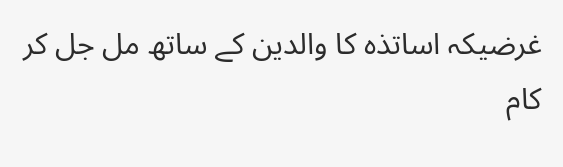غرضیکہ اساتذہ کا والدین کے ساتھ مل جل کر کام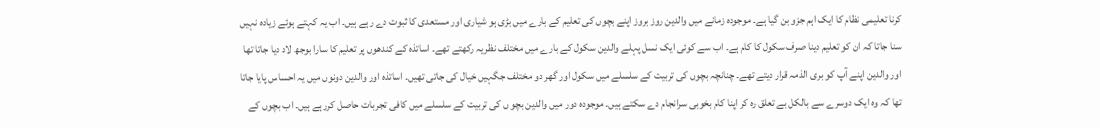کرنا تعلیمی نظام کا ایک اہم جزو بن گیا ہے۔ موجودہ زمانے میں والدین روز بروز اپنے بچوں کی تعلیم کے بارے میں بڑی ہو شیاری اور مستعدی کا ثبوت دے رہے ہیں۔ اب یہ کہتے ہوئے زیادہ نہیں سنا جاتا کہ ان کو تعلیم دینا صرف سکول کا کام ہے۔ اب سے کوئی ایک نسل پہلے والدین سکول کے بارے میں مختلف نظریہ رکھتے تھے۔ اساتذہ کے کندھوں پر تعلیم کا سارا بوجھ لاد دیا جاتا تھا اور والدین اپنے آپ کو بری الذمہ قرار دیتے تھے۔ چنانچہ بچوں کی تربیت کے سلسلے میں سکول اور گھر دو مختلف جگہیں خیال کی جاتی تھیں۔ اساتذہ اور والدین دونوں میں یہ احساس پایا جاتا تھا کہ وہ ایک دوسرے سے بالکل بے تعلق رہ کر اپنا کام بخوبی سرانجام دے سکتے ہیں۔ موجودہ دور میں والدین بچو ں کی تربیت کے سلسلے میں کافی تجربات حاصل کررہے ہیں۔ اب بچوں کے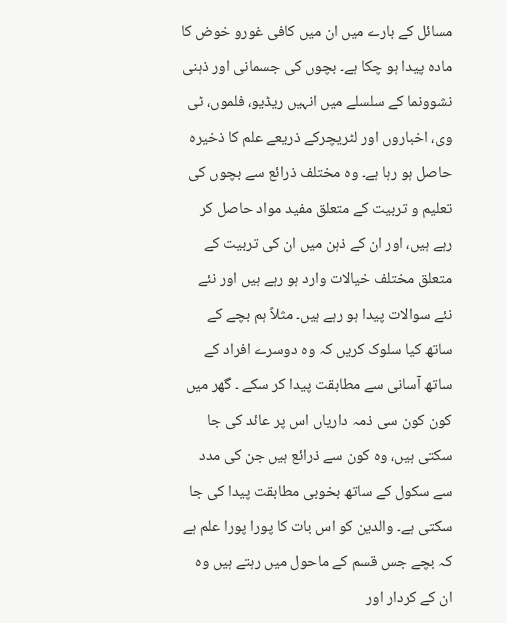مسائل کے بارے میں ان میں کافی غورو خوض کا مادہ پیدا ہو چکا ہے۔ بچوں کی جسمانی اور ذہنی نشوونما کے سلسلے میں انہیں ریڈیو، فلموں، ٹی وی، اخباروں اور لٹریچرکے ذریعے علم کا ذخیرہ حاصل ہو رہا ہے۔ وہ مختلف ذرائع سے بچوں کی تعلیم و تربیت کے متعلق مفید مواد حاصل کر رہے ہیں، اور ان کے ذہن میں ان کی تربیت کے متعلق مختلف خیالات وارد ہو رہے ہیں اور نئے نئے سوالات پیدا ہو رہے ہیں۔ مثلاً ہم بچے کے ساتھ کیا سلوک کریں کہ وہ دوسرے افراد کے ساتھ آسانی سے مطابقت پیدا کر سکے ۔ گھر میں کون کون سی ذمہ داریاں اس پر عائد کی جا سکتی ہیں، وہ کون سے ذرائع ہیں جن کی مدد سے سکول کے ساتھ بخوبی مطابقت پیدا کی جا سکتی ہے۔ والدین کو اس بات کا پورا پورا علم ہے کہ بچے جس قسم کے ماحول میں رہتے ہیں وہ ان کے کردار اور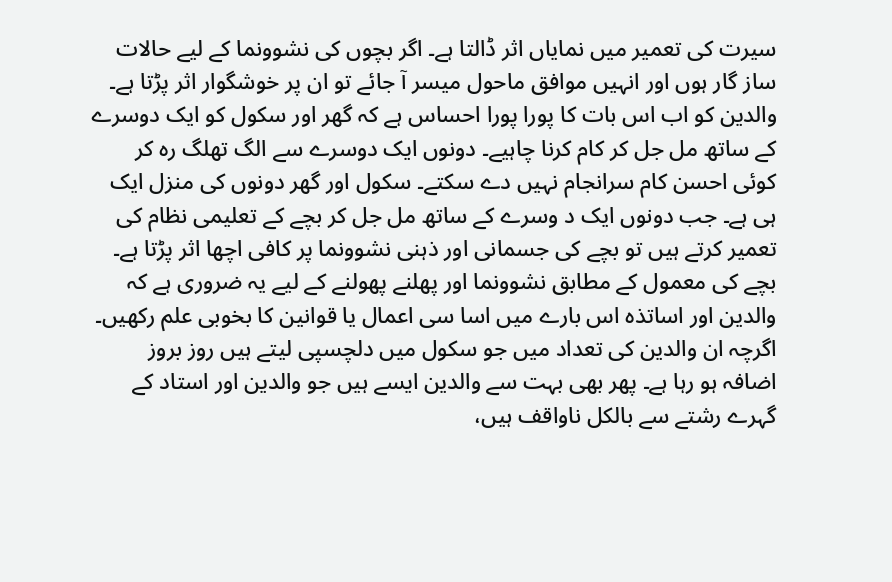سیرت کی تعمیر میں نمایاں اثر ڈالتا ہے۔ اگر بچوں کی نشوونما کے لیے حالات ساز گار ہوں اور انہیں موافق ماحول میسر آ جائے تو ان پر خوشگوار اثر پڑتا ہے۔ والدین کو اب اس بات کا پورا پورا احساس ہے کہ گھر اور سکول کو ایک دوسرے کے ساتھ مل جل کر کام کرنا چاہیے۔ دونوں ایک دوسرے سے الگ تھلگ رہ کر کوئی احسن کام سرانجام نہیں دے سکتے۔ سکول اور گھر دونوں کی منزل ایک ہی ہے۔ جب دونوں ایک د وسرے کے ساتھ مل جل کر بچے کے تعلیمی نظام کی تعمیر کرتے ہیں تو بچے کی جسمانی اور ذہنی نشوونما پر کافی اچھا اثر پڑتا ہے۔ بچے کی معمول کے مطابق نشوونما اور پھلنے پھولنے کے لیے یہ ضروری ہے کہ والدین اور اساتذہ اس بارے میں اسا سی اعمال یا قوانین کا بخوبی علم رکھیں۔ اگرچہ ان والدین کی تعداد میں جو سکول میں دلچسپی لیتے ہیں روز بروز اضافہ ہو رہا ہے۔ پھر بھی بہت سے والدین ایسے ہیں جو والدین اور استاد کے گہرے رشتے سے بالکل ناواقف ہیں،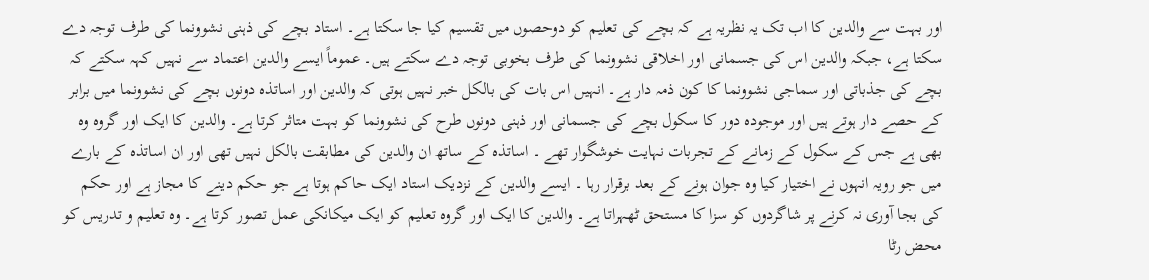اور بہت سے والدین کا اب تک یہ نظریہ ہے کہ بچے کی تعلیم کو دوحصوں میں تقسیم کیا جا سکتا ہے۔ استاد بچے کی ذہنی نشوونما کی طرف توجہ دے سکتا ہے، جبکہ والدین اس کی جسمانی اور اخلاقی نشوونما کی طرف بخوبی توجہ دے سکتے ہیں۔ عموماً ایسے والدین اعتماد سے نہیں کہہ سکتے کہ بچے کی جذباتی اور سماجی نشوونما کا کون ذمہ دار ہے۔ انہیں اس بات کی بالکل خبر نہیں ہوتی کہ والدین اور اساتذہ دونوں بچے کی نشوونما میں برابر کے حصے دار ہوتے ہیں اور موجودہ دور کا سکول بچے کی جسمانی اور ذہنی دونوں طرح کی نشوونما کو بہت متاثر کرتا ہے۔ والدین کا ایک اور گروہ وہ بھی ہے جس کے سکول کے زمانے کے تجربات نہایت خوشگوار تھے ۔ اساتذہ کے ساتھ ان والدین کی مطابقت بالکل نہیں تھی اور ان اساتذہ کے بارے میں جو رویہ انہوں نے اختیار کیا وہ جوان ہونے کے بعد برقرار رہا ۔ ایسے والدین کے نزدیک استاد ایک حاکم ہوتا ہے جو حکم دینے کا مجاز ہے اور حکم کی بجا آوری نہ کرنے پر شاگردوں کو سزا کا مستحق ٹھہراتا ہے۔ والدین کا ایک اور گروہ تعلیم کو ایک میکانکی عمل تصور کرتا ہے۔ وہ تعلیم و تدریس کو محض رٹا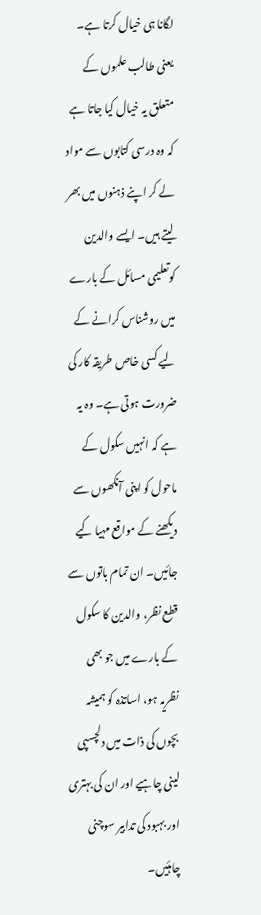لگانا ہی خیال کرتا ہے۔ یعنی طالب علموں کے متعلق یہ خیال کیا جاتا ہے کہ وہ درسی کتابوں سے مواد لے کر اپنے ذہنوں میں بھر لیتے ہیں۔ ایسے والدین کوتعلیمی مسائل کے بارے میں روشناس کرانے کے لیے کسی خاص طریقہ کار کی ضرورت ہوتی ہے۔ وہ یہ ہے کہ انہیں سکول کے ماحول کو اپنی آنکھوں سے دیکھنے کے مواقع مہیا کیے جائیں۔ ان تمام باتوں سے قطع نظر، والدین کا سکول کے بارے میں جو بھی نظریہ ہو، اساتذہ کو ہمیشہ بچوں کی ذات میں دلچسپی لینی چاہیے اور ان کی بہتری اور بہبود کی تدابیر سوچنی چاہئیں۔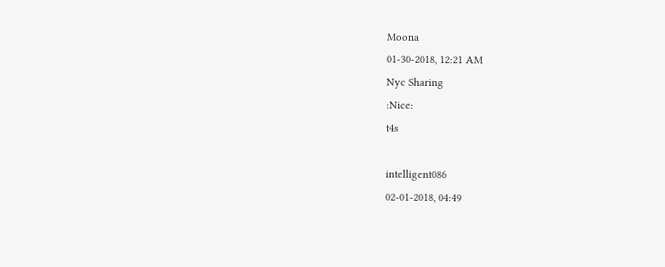Moona
01-30-2018, 12:21 AM
Nyc Sharing
:Nice:
t4s

intelligent086
02-01-2018, 04:49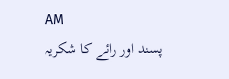AM
پسند اور رائے کا شکریہ